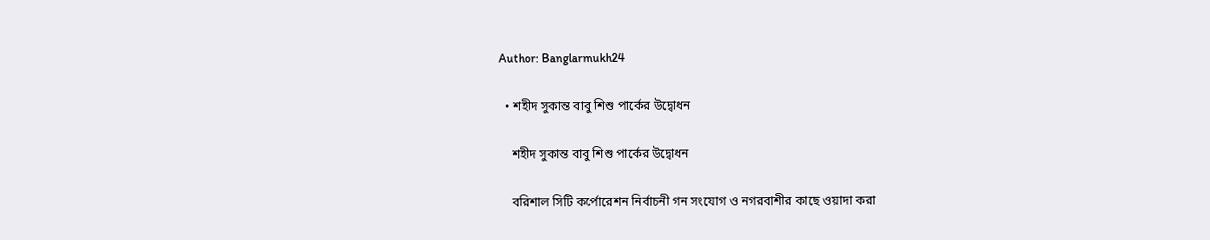Author: Banglarmukh24

  • শহীদ সুকান্ত বাবু শিশু পার্কের উদ্বোধন

    শহীদ সুকান্ত বাবু শিশু পার্কের উদ্বোধন

    বরিশাল সিটি কর্পোরেশন নির্বাচনী গন সংযোগ ও নগরবাশীর কাছে ওয়াদা করা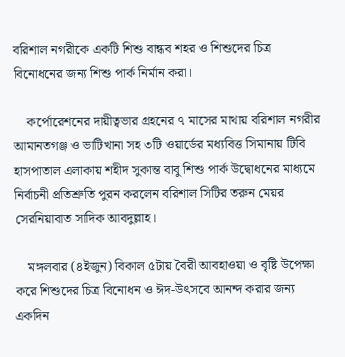বরিশাল নগরীকে একটি শিশু বান্ধব শহর ও শিশুদের চিত্র বিনোধনের জন্য শিশু পার্ক নির্মান করা।

    কর্পোরেশনের দায়ীত্বভার গ্রহনের ৭ মাসের মাথায় বরিশাল নগরীর আমানতগঞ্জ ও ভাটিখানা সহ ৩টি ওয়ার্ডের মধ্যবিত্ত সিমানায় টিবি হাসপাতাল এলাকায় শহীদ সুকান্ত বাবু শিশু পার্ক উদ্বোধনের মাধ্যমে নির্বাচনী প্রতিশ্রুতি পুরন করলেন বরিশাল সিটির তরুন মেয়র সেরনিয়াবাত সাদিক আবদুল্লাহ।

    মঙ্গলবার (৪ইজুন) বিকাল ৫টায় বৈরী আবহাওয়া ও বৃষ্টি উপেক্ষা করে শিশুদের চিত্র বিনোধন ও ঈদ-উৎসবে আনন্দ করার জন্য একদিন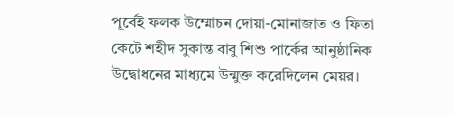পূর্বেই ফলক উম্মোচন দোয়া-মোনাজাত ও ফিতা কেটে শহীদ সুকান্ত বাবু শিশু পার্কের আনুষ্ঠানিক উদ্বোধনের মাধ্যমে উন্মুক্ত করেদিলেন মেয়র।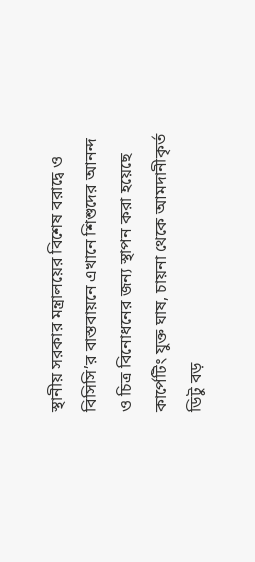স্থানীয় সরকার মন্ত্রালয়ের বিশেষ বরাদ্বে ও বিসিসি’র বাস্তবায়নে এখানে শিশুদের আনন্দ ও চিত্র বিনোধনের জন্য স্থাপন করা হয়েছে কার্পেটিং যুক্ত ঘাষ, চায়না থেকে আমদানীকৃর্ত ডিটু বড়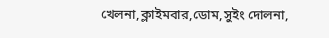খেলনা,ক্লাইমবার,ডোম,সুইং দোলনা,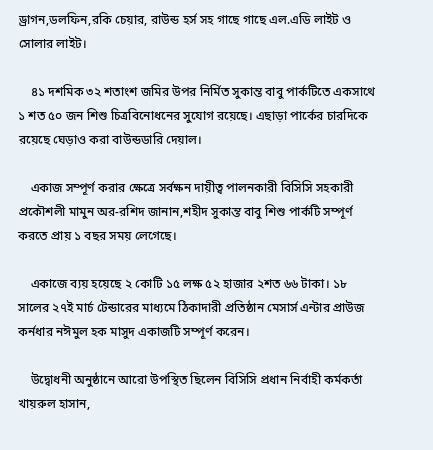ড্রাগন,ডলফিন,রকি চেয়ার, রাউন্ড হর্স সহ গাছে গাছে এল.এডি লাইট ও সোলার লাইট।

    ৪১ দশমিক ৩২ শতাংশ জমির উপর নির্মিত সুকান্ত বাবু পার্কটিতে একসাথে ১ শত ৫০ জন শিশু চিত্রবিনোধনের সুযোগ রয়েছে। এছাড়া পার্কের চারদিকে রয়েছে ঘেড়াও করা বাউন্ডডারি দেয়াল।

    একাজ সম্পূর্ণ করার ক্ষেত্রে সর্বক্ষন দায়ীত্ব পালনকারী বিসিসি সহকারী প্রকৌশলী মামুন অর-রশিদ জানান,শহীদ সুকান্ত বাবু শিশু পার্কটি সম্পূর্ণ করতে প্রায় ১ বছর সময় লেগেছে।

    একাজে ব্যয় হয়েছে ২ কোটি ১৫ লক্ষ ৫২ হাজার ২শত ৬৬ টাকা। ১৮ সালের ২৭ই মার্চ টেন্ডারের মাধ্যমে ঠিকাদারী প্রতিষ্ঠান মেসার্স এন্টার প্রাউজ কর্নধার নঈমুল হক মাসুদ একাজটি সম্পূর্ণ করেন।

    উদ্বোধনী অনুষ্ঠানে আরো উপস্থিত ছিলেন বিসিসি প্রধান নির্বাহী কর্মকর্তা খায়রুল হাসান,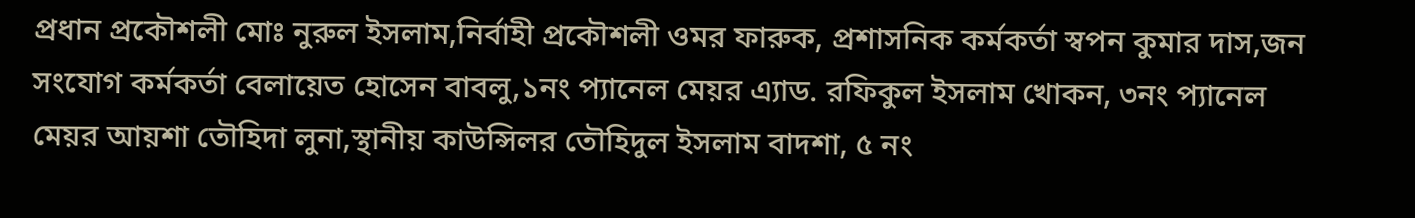প্রধান প্রকৌশলী মোঃ নুরুল ইসলাম,নির্বাহী প্রকৌশলী ওমর ফারুক, প্রশাসনিক কর্মকর্তা স্বপন কুমার দাস,জন সংযোগ কর্মকর্তা বেলায়েত হোসেন বাবলু,১নং প্যানেল মেয়র এ্যাড. রফিকুল ইসলাম খোকন, ৩নং প্যানেল মেয়র আয়শা তৌহিদা লুনা,স্থানীয় কাউন্সিলর তৌহিদুল ইসলাম বাদশা, ৫ নং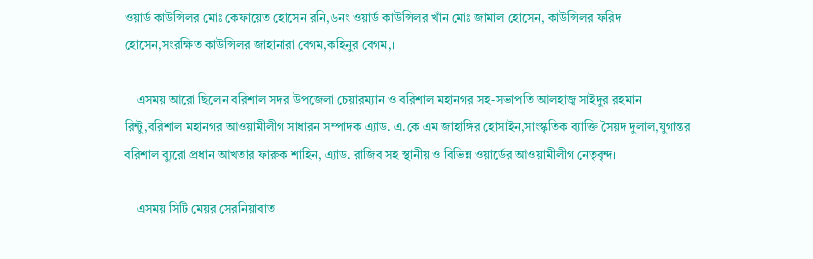ওয়ার্ড কাউন্সিলর মোঃ কেফায়েত হোসেন রনি,৬নং ওয়ার্ড কাউন্সিলর খাঁন মোঃ জামাল হোসেন, কাউন্সিলর ফরিদ হোসেন,সংরক্ষিত কাউন্সিলর জাহানারা বেগম,কহিনুর বেগম,।

    এসময় আরো ছিলেন বরিশাল সদর উপজেলা চেয়ারম্যান ও বরিশাল মহানগর সহ-সভাপতি আলহাজ্ব সাইদুর রহমান রিন্টু,বরিশাল মহানগর আওয়ামীলীগ সাধারন সম্পাদক এ্যাড. এ.কে এম জাহাঙ্গির হোসাইন,সাংস্কৃতিক ব্যাক্তি সৈয়দ দুলাল,যুগান্তর বরিশাল ব্যুরো প্রধান আখতার ফারুক শাহিন, এ্যাড. রাজিব সহ স্থানীয় ও বিভিন্ন ওয়ার্ডের আওয়ামীলীগ নেতৃবৃন্দ।

    এসময় সিটি মেয়র সেরনিয়াবাত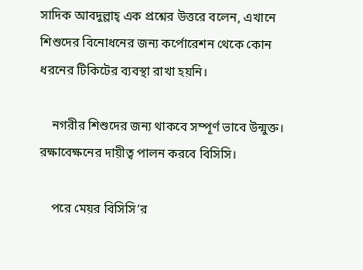সাদিক আবদুল্লাহ্ এক প্রশ্নের উত্তরে বলেন, এখানে শিশুদের বিনোধনের জন্য কর্পোরেশন থেকে কোন ধরনের টিকিটের ব্যবস্থা রাখা হয়নি।

    নগরীর শিশুদের জন্য থাকবে সম্পূর্ণ ভাবে উন্মুক্ত। রক্ষাবেক্ষনের দায়ীত্ব পালন করবে বিসিসি।

    পরে মেয়র বিসিসি’র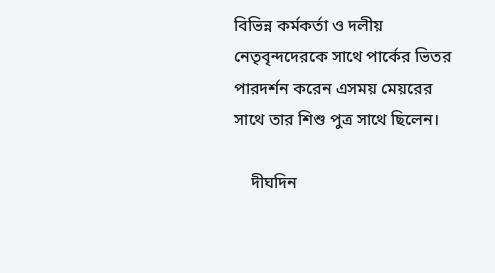বিভিন্ন কর্মকর্তা ও দলীয় নেতৃবৃন্দদেরকে সাথে পার্কের ভিতর পারদর্শন করেন এসময় মেয়রের সাথে তার শিশু পুত্র সাথে ছিলেন।

    দীঘদিন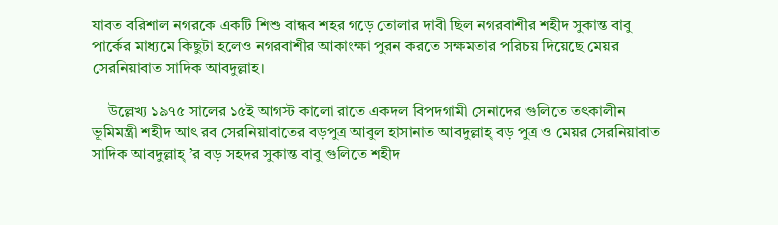যাবত বরিশাল নগরকে একটি শিশু বান্ধব শহর গড়ে তোলার দাবী ছিল নগরবাশীর শহীদ সুকান্ত বাবু পার্কের মাধ্যমে কিছুটা হলেও নগরবাশীর আকাংক্ষা পুরন করতে সক্ষমতার পরিচয় দিয়েছে মেয়র সেরনিয়াবাত সাদিক আবদুল্লাহ।

    উল্লেখ্য ১৯৭৫ সালের ১৫ই আগস্ট কালো রাতে একদল বিপদগামী সেনাদের গুলিতে তৎকালীন ভূমিমন্ত্রী শহীদ আৎ রব সেরনিয়াবাতের বড়পুত্র আবুল হাসানাত আবদুল্লাহ্ বড় পুত্র ও মেয়র সেরনিয়াবাত সাদিক আবদুল্লাহ্ ’র বড় সহদর সুকান্ত বাবু গুলিতে শহীদ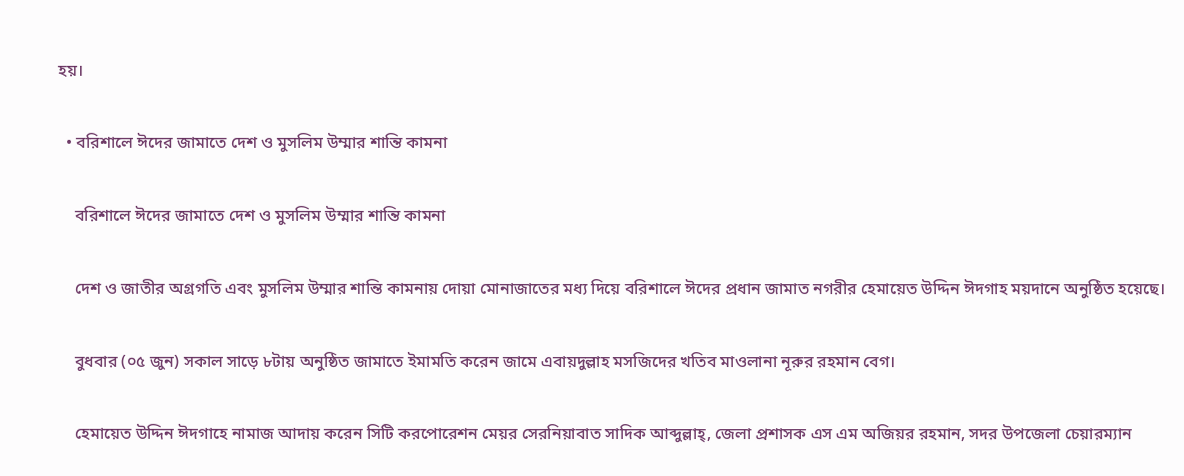হয়।

  • বরিশালে ঈদের জামাতে দেশ ও মুসলিম উম্মার শান্তি কামনা

    বরিশালে ঈদের জামাতে দেশ ও মুসলিম উম্মার শান্তি কামনা

    দেশ ও জাতীর অগ্রগতি এবং মুসলিম উম্মার শান্তি কামনায় দোয়া মোনাজাতের মধ্য দিয়ে বরিশালে ঈদের প্রধান জামাত নগরীর হেমায়েত উদ্দিন ঈদগাহ ময়দানে অনুষ্ঠিত হয়েছে।

    বুধবার (০৫ জুন) সকাল সাড়ে ৮টায় অনুষ্ঠিত জামাতে ইমামতি করেন জামে এবায়দুল্লাহ মসজিদের খতিব মাওলানা নূরুর রহমান বেগ।

    হেমায়েত উদ্দিন ঈদগাহে নামাজ আদায় করেন সিটি করপোরেশন মেয়র সেরনিয়াবাত সাদিক আব্দুল্লাহ্, জেলা প্রশাসক এস এম অজিয়র রহমান, সদর উপজেলা চেয়ারম্যান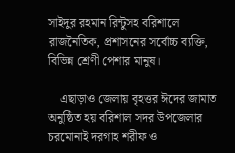সাইদুর রহমান রিন্টুসহ বরিশালে রাজনৈতিক, প্রশাসনের সর্বোচ্চ ব্যক্তি, বিভিন্ন শ্রেণী পেশার মানুষ।

    এছাড়াও জেলায় বৃহত্তর ঈদের জামাত অনুষ্ঠিত হয় বরিশাল সদর উপজেলার চরমোনাই দরগাহ শরীফ ও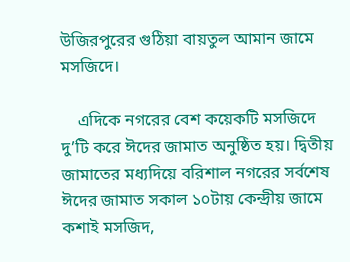উজিরপুরের গুঠিয়া বায়তুল আমান জামে মসজিদে।

    এদিকে নগরের বেশ কয়েকটি মসজিদে দু’টি করে ঈদের জামাত অনুষ্ঠিত হয়। দ্বিতীয় জামাতের মধ্যদিয়ে বরিশাল নগরের সর্বশেষ ঈদের জামাত সকাল ১০টায় কেন্দ্রীয় জামে কশাই মসজিদ,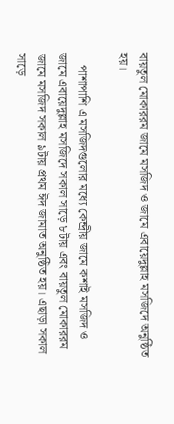বায়তুল মোকাররম জামে মসজিদ ও জামে এবায়েদুল্লাহ মসজিদে অনুষ্ঠিত হয়।

    পাশাপাশি এ মসজিদগুলোর মধ্যে কেন্দ্রীয় জামে কশাই মসজিদ ও জামে এবায়েদুল্লাহ মসজিদে সকাল সাড়ে ৮টায় এবং বায়তুল মোকাররম জামে মসজিদ সকাল ৯টায় প্রথম ঈদ জামাত অনুষ্ঠিত হয়। এছাড়া সকাল সাড়ে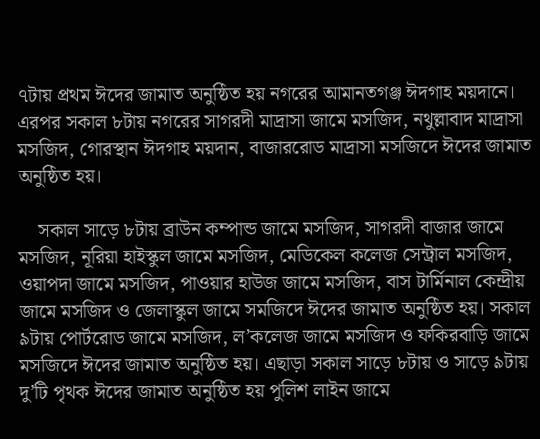৭টায় প্রথম ঈদের জামাত অনুষ্ঠিত হয় নগরের আমানতগঞ্জ ঈদগাহ ময়দানে। এরপর সকাল ৮টায় নগরের সাগরদী মাদ্রাসা জামে মসজিদ, নথুল্লাবাদ মাদ্রাসা মসজিদ, গোরস্থান ঈদগাহ ময়দান, বাজাররোড মাদ্রাসা মসজিদে ঈদের জামাত অনুষ্ঠিত হয়।

    সকাল সাড়ে ৮টায় ব্রাউন কম্পান্ড জামে মসজিদ, সাগরদী বাজার জামে মসজিদ, নূরিয়া হাইস্কুল জামে মসজিদ, মেডিকেল কলেজ সেন্ট্রাল মসজিদ, ওয়াপদা জামে মসজিদ, পাওয়ার হাউজ জামে মসজিদ, বাস টার্মিনাল কেন্দ্রীয় জামে মসজিদ ও জেলাস্কুল জামে সমজিদে ঈদের জামাত অনুষ্ঠিত হয়। সকাল ৯টায় পোর্টরোড জামে মসজিদ, ল’কলেজ জামে মসজিদ ও ফকিরবাড়ি জামে মসজিদে ঈদের জামাত অনুষ্ঠিত হয়। এছাড়া সকাল সাড়ে ৮টায় ও সাড়ে ৯টায় দু’টি পৃথক ঈদের জামাত অনুষ্ঠিত হয় পুলিশ লাইন জামে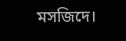মসজিদে।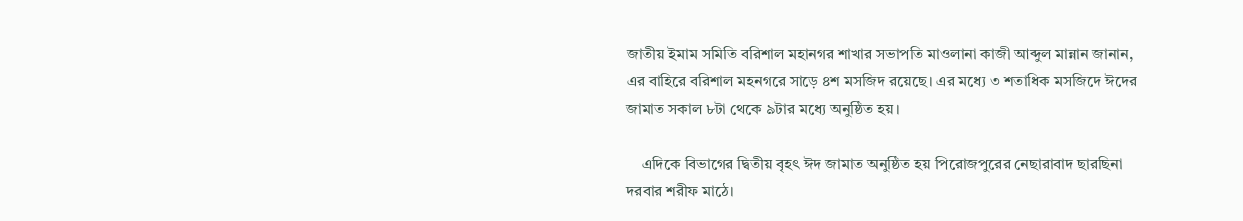জাতীয় ইমাম সমিতি বরিশাল মহানগর শাখার সভাপতি মাওলানা কাজী আব্দুল মান্নান জানান, এর বাহিরে বরিশাল মহনগরে সাড়ে ৪শ মসজিদ রয়েছে। এর মধ্যে ৩ শতাধিক মসজিদে ঈদের জামাত সকাল ৮টা থেকে ৯টার মধ্যে অনুষ্ঠিত হয়।

    এদিকে বিভাগের দ্বিতীয় বৃহৎ ঈদ জামাত অনুষ্ঠিত হয় পিরোজপুরের নেছারাবাদ ছারছিনা দরবার শরীফ মাঠে।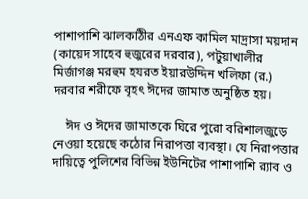পাশাপাশি ঝালকাঠীর এনএফ কামিল মাদ্রাসা ময়দান (কায়েদ সাহেব হুজুরের দরবার), পটুয়াখালীর মির্জাগঞ্জ মরহুম হযরত ইয়ারউদ্দিন খলিফা (র.) দরবার শরীফে বৃহৎ ঈদের জামাত অনুষ্ঠিত হয়।

    ঈদ ও ঈদের জামাতকে ঘিরে পুরো বরিশালজুড়ে নেওয়া হয়েছে কঠোর নিরাপত্তা ব্যবস্থা। যে নিরাপত্তার দায়িত্বে পুলিশের বিভিন্ন ইউনিটের পাশাপাশি র‌্যাব ও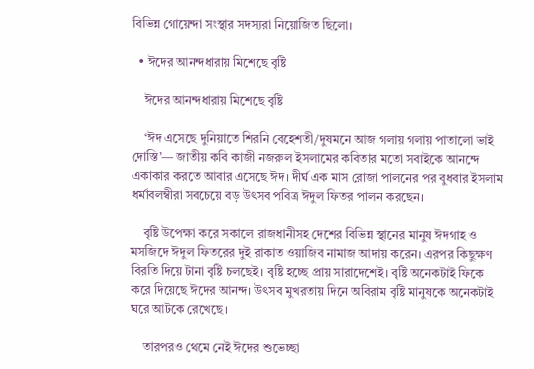বিভিন্ন গোয়েন্দা সংস্থার সদস্যরা নিয়োজিত ছিলো।

  • ঈদের আনন্দধারায় মিশেছে বৃষ্টি

    ঈদের আনন্দধারায় মিশেছে বৃষ্টি

    ‘ঈদ এসেছে দুনিয়াতে শিরনি বেহেশতী/দুষমনে আজ গলায় গলায় পাতালো ভাই দোস্তি’— জাতীয় কবি কাজী নজরুল ইসলামের কবিতার মতো সবাইকে আনন্দে একাকার করতে আবার এসেছে ঈদ। দীর্ঘ এক মাস রোজা পালনের পর বুধবার ইসলাম ধর্মাবলম্বীরা সবচেয়ে বড় উৎসব পবিত্র ঈদুল ফিতর পালন করছেন।

    বৃষ্টি উপেক্ষা করে সকালে রাজধানীসহ দেশের বিভিন্ন স্থানের মানুষ ঈদগাহ ও মসজিদে ঈদুল ফিতরের দুই রাকাত ওয়াজিব নামাজ আদায় করেন। এরপর কিছুক্ষণ বিরতি দিয়ে টানা বৃষ্টি চলছেই। বৃষ্টি হচ্ছে প্রায় সারাদেশেই। বৃষ্টি অনেকটাই ফিকে করে দিয়েছে ঈদের আনন্দ। উৎসব মুখরতায় দিনে অবিরাম বৃষ্টি মানুষকে অনেকটাই ঘরে আটকে রেখেছে।

    তারপরও থেমে নেই ঈদের শুভেচ্ছা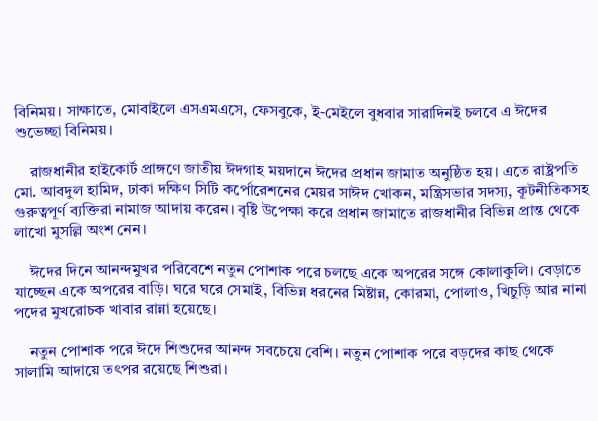বিনিময়। সাক্ষাতে, মোবাইলে এসএমএসে, ফেসবুকে, ই-মেইলে বুধবার সারাদিনই চলবে এ ঈদের শুভেচ্ছা বিনিময়।

    রাজধানীর হাইকোর্ট প্রাঙ্গণে জাতীয় ঈদগাহ ময়দানে ঈদের প্রধান জামাত অনুষ্ঠিত হয়। এতে রাষ্ট্রপতি মো. আবদুল হামিদ, ঢাকা দক্ষিণ সিটি কর্পোরেশনের মেয়র সাঈদ খোকন, মন্ত্রিসভার সদস্য, কূটনীতিকসহ গুরুত্বপূর্ণ ব্যক্তিরা নামাজ আদায় করেন। বৃষ্টি উপেক্ষা করে প্রধান জামাতে রাজধানীর বিভিন্ন প্রান্ত থেকে লাখো মুসল্লি অংশ নেন।

    ঈদের দিনে আনন্দমুখর পরিবেশে নতুন পোশাক পরে চলছে একে অপরের সঙ্গে কোলাকুলি। বেড়াতে যাচ্ছেন একে অপরের বাড়ি। ঘরে ঘরে সেমাই, বিভিন্ন ধরনের মিষ্টান্ন, কোরমা, পোলাও, খিচুড়ি আর নানা পদের মুখরোচক খাবার রান্না হয়েছে।

    নতুন পোশাক পরে ঈদে শিশুদের আনন্দ সবচেয়ে বেশি। নতুন পোশাক পরে বড়দের কাছ থেকে সালামি আদায়ে তৎপর রয়েছে শিশুরা।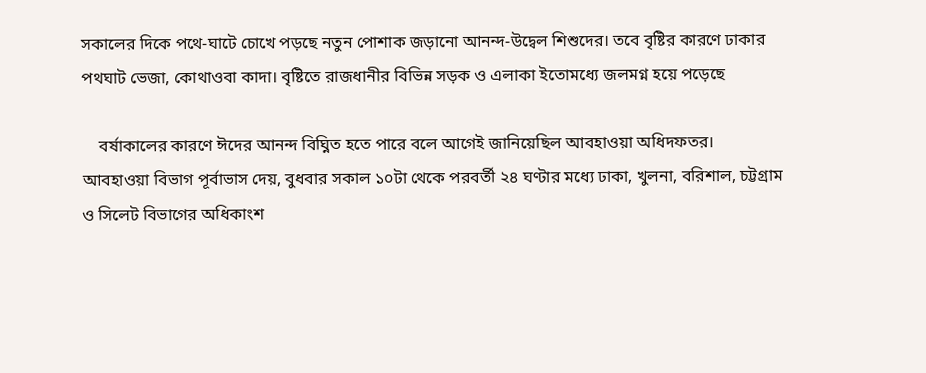সকালের দিকে পথে-ঘাটে চোখে পড়ছে নতুন পোশাক জড়ানো আনন্দ-উদ্বেল শিশুদের। তবে বৃষ্টির কারণে ঢাকার পথঘাট ভেজা, কোথাওবা কাদা। বৃষ্টিতে রাজধানীর বিভিন্ন সড়ক ও এলাকা ইতোমধ্যে জলমগ্ন হয়ে পড়েছে

    বর্ষাকালের কারণে ঈদের আনন্দ বিঘ্নিত হতে পারে বলে আগেই জানিয়েছিল আবহাওয়া অধিদফতর। আবহাওয়া বিভাগ পূর্বাভাস দেয়, বুধবার সকাল ১০টা থেকে পরবর্তী ২৪ ঘণ্টার মধ্যে ঢাকা, খুলনা, বরিশাল, চট্টগ্রাম ও সিলেট বিভাগের অধিকাংশ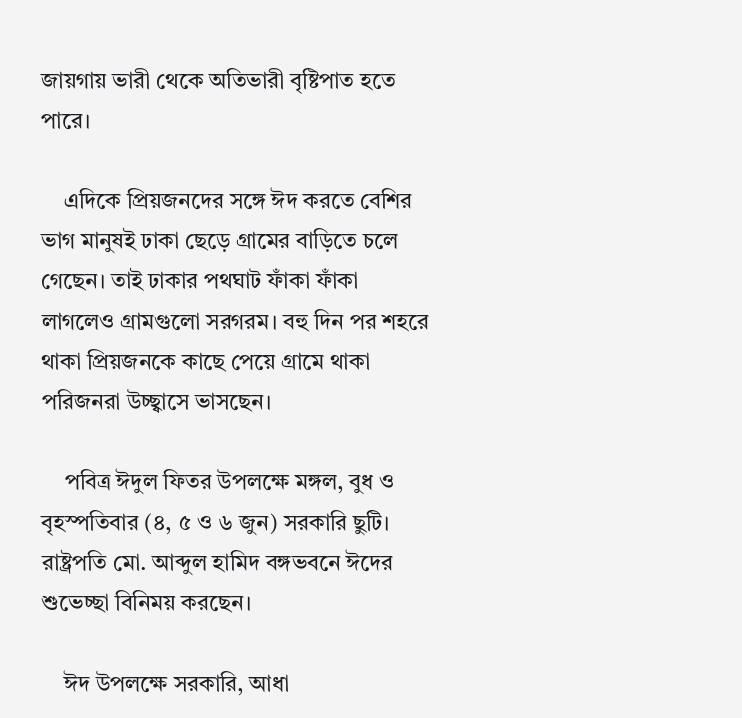জায়গায় ভারী থেকে অতিভারী বৃষ্টিপাত হতে পারে।

    এদিকে প্রিয়জনদের সঙ্গে ঈদ করতে বেশির ভাগ মানুষই ঢাকা ছেড়ে গ্রামের বাড়িতে চলে গেছেন। তাই ঢাকার পথঘাট ফাঁকা ফাঁকা লাগলেও গ্রামগুলো সরগরম। বহু দিন পর শহরে থাকা প্রিয়জনকে কাছে পেয়ে গ্রামে থাকা পরিজনরা উচ্ছ্বাসে ভাসছেন।

    পবিত্র ঈদুল ফিতর উপলক্ষে মঙ্গল, বুধ ও বৃহস্পতিবার (৪, ৫ ও ৬ জুন) সরকারি ছুটি। রাষ্ট্রপতি মো. আব্দুল হামিদ বঙ্গভবনে ঈদের শুভেচ্ছা বিনিময় করছেন।

    ঈদ উপলক্ষে সরকারি, আধা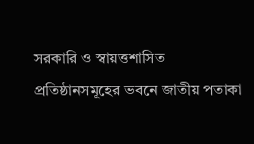সরকারি ও স্বায়ত্তশাসিত প্রতিষ্ঠানসমূহের ভবনে জাতীয় পতাকা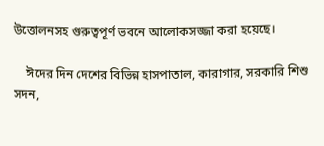উত্তোলনসহ গুরুত্বপূর্ণ ভবনে আলোকসজ্জা করা হয়েছে।

    ঈদের দিন দেশের বিভিন্ন হাসপাতাল, কারাগার, সরকারি শিশু সদন,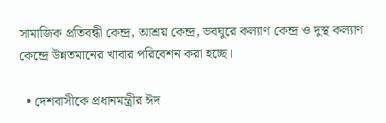সামাজিক প্রতিবন্ধী কেন্দ্র, আশ্রয় কেন্দ্র, ভবঘুরে কল্যাণ কেন্দ্র ও দুস্থ কল্যাণ কেন্দ্রে উন্নতমানের খাবার পরিবেশন করা হচ্ছে।

  • দেশবাসীকে প্রধানমন্ত্রীর ঈদ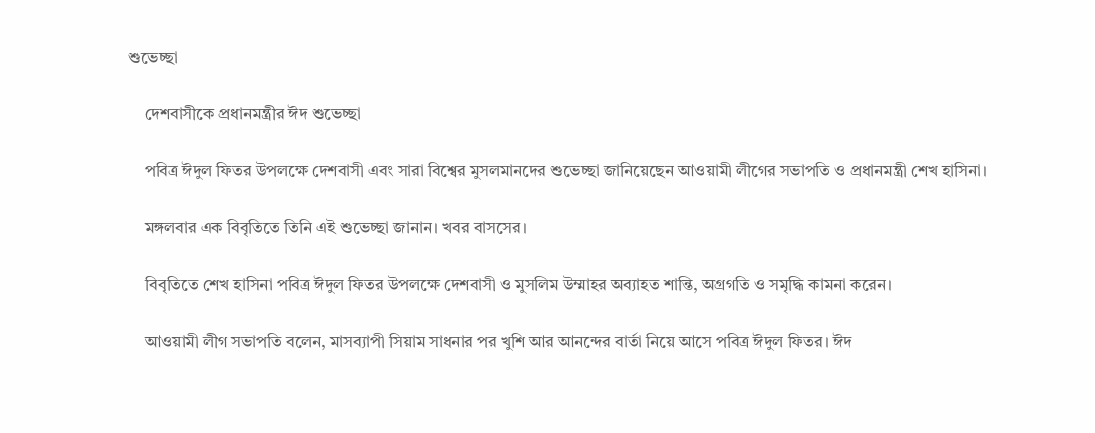শুভেচ্ছা

    দেশবাসীকে প্রধানমন্ত্রীর ঈদ শুভেচ্ছা

    পবিত্র ঈদুল ফিতর উপলক্ষে দেশবাসী এবং সারা বিশ্বের মুসলমানদের শুভেচ্ছা জানিয়েছেন আওয়ামী লীগের সভাপতি ও প্রধানমন্ত্রী শেখ হাসিনা।

    মঙ্গলবার এক বিবৃতিতে তিনি এই শুভেচ্ছা জানান। খবর বাসসের।

    বিবৃতিতে শেখ হাসিনা পবিত্র ঈদুল ফিতর উপলক্ষে দেশবাসী ও মুসলিম উম্মাহর অব্যাহত শান্তি, অগ্রগতি ও সমৃদ্ধি কামনা করেন।

    আওয়ামী লীগ সভাপতি বলেন, মাসব্যাপী সিয়াম সাধনার পর খুশি আর আনন্দের বার্তা নিয়ে আসে পবিত্র ঈদুল ফিতর। ঈদ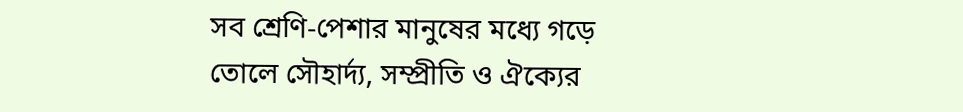সব শ্রেণি-পেশার মানুষের মধ্যে গড়ে তোলে সৌহার্দ্য, সম্প্রীতি ও ঐক্যের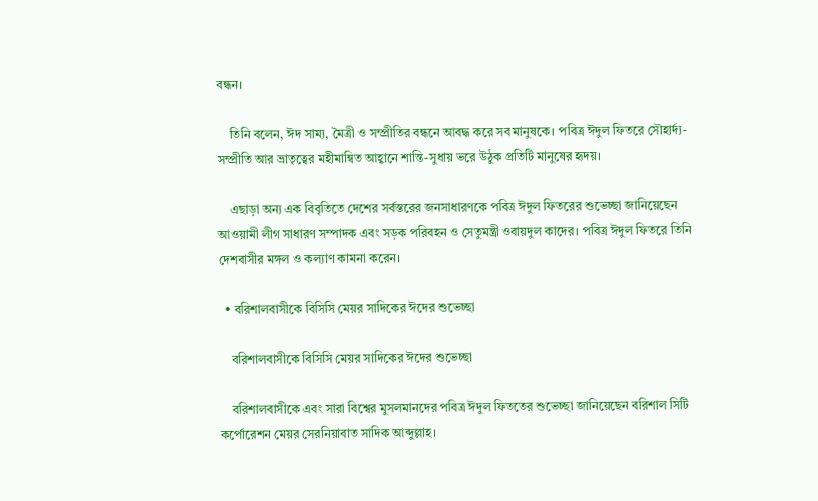বন্ধন।

    তিনি বলেন, ঈদ সাম্য, মৈত্রী ও সম্প্রীতির বন্ধনে আবদ্ধ করে সব মানুষকে। পবিত্র ঈদুল ফিতরে সৌহার্দ্য-সম্প্রীতি আর ভ্রাতৃত্বের মহীমান্বিত আহ্বানে শান্তি-সুধায় ভরে উঠুক প্রতিটি মানুষের হৃদয়।

    এছাড়া অন্য এক বিবৃতিতে দেশের সর্বস্তরের জনসাধারণকে পবিত্র ঈদুল ফিতরের শুভেচ্ছা জানিয়েছেন আওয়ামী লীগ সাধারণ সম্পাদক এবং সড়ক পরিবহন ও সেতুমন্ত্রী ওবায়দুল কাদের। পবিত্র ঈদুল ফিতরে তিনি দেশবাসীর মঙ্গল ও কল্যাণ কামনা করেন।

  • বরিশালবাসীকে বিসিসি মেয়র সাদিকের ঈদের শুভেচ্ছা

    বরিশালবাসীকে বিসিসি মেয়র সাদিকের ঈদের শুভেচ্ছা

    বরিশালবাসীকে এবং সারা বিশ্বের মুসলমানদের পবিত্র ঈদুল ফিততের শুভেচ্ছা জানিয়েছেন বরিশাল সিটি কর্পোরেশন মেয়র সেরনিয়াবাত সাদিক আব্দুল্লাহ।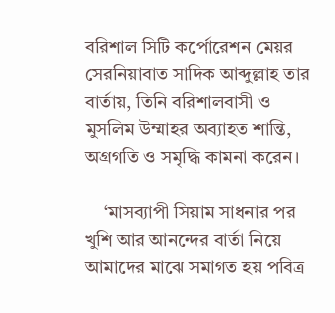বরিশাল সিটি কর্পোরেশন মেয়র সেরনিয়াবাত সাদিক আব্দুল্লাহ তার বার্তায়, তিনি বরিশালবাসী ও মুসলিম উম্মাহর অব্যাহত শান্তি, অগ্রগতি ও সমৃদ্ধি কামনা করেন।

    ‘মাসব্যাপী সিয়াম সাধনার পর খুশি আর আনন্দের বার্তা নিয়ে আমাদের মাঝে সমাগত হয় পবিত্র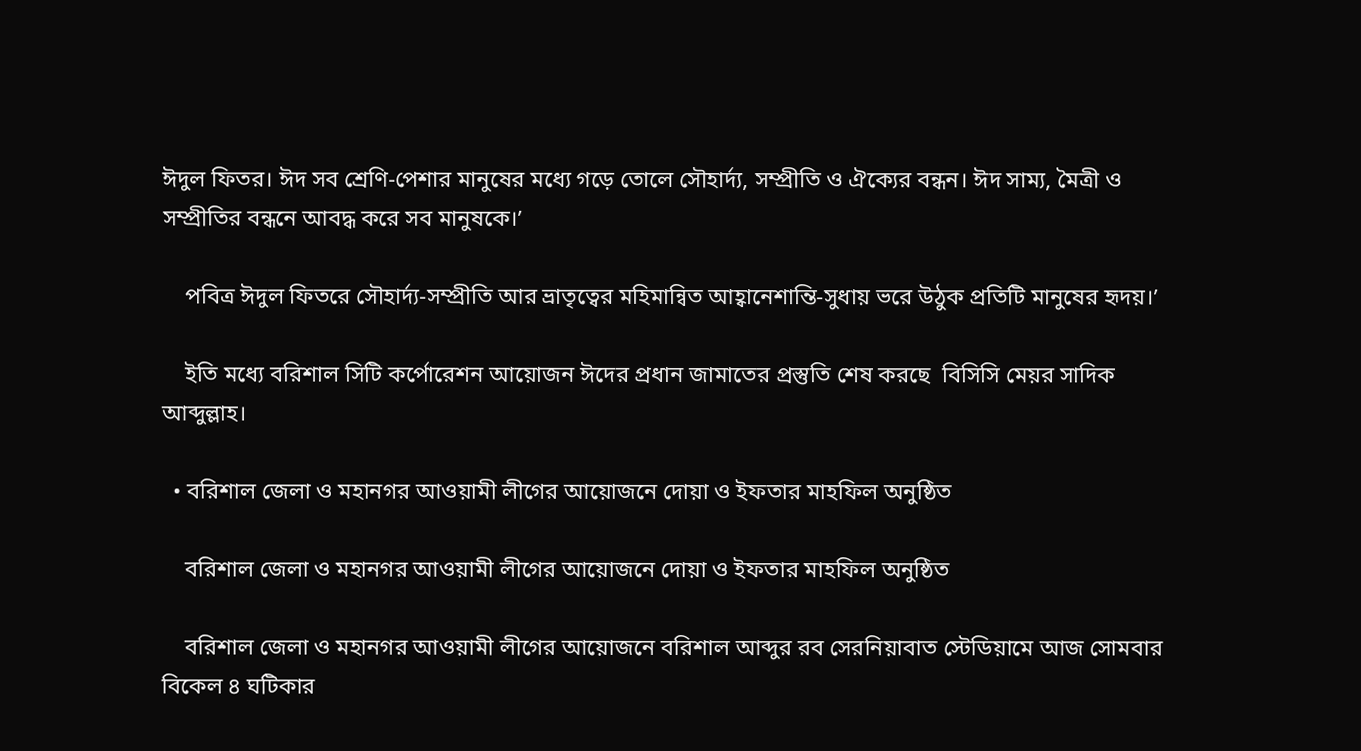ঈদুল ফিতর। ঈদ সব শ্রেণি-পেশার মানুষের মধ্যে গড়ে তোলে সৌহার্দ্য, সম্প্রীতি ও ঐক্যের বন্ধন। ঈদ সাম্য, মৈত্রী ও সম্প্রীতির বন্ধনে আবদ্ধ করে সব মানুষকে।’

    পবিত্র ঈদুল ফিতরে সৌহার্দ্য-সম্প্রীতি আর ভ্রাতৃত্বের মহিমান্বিত আহ্বানেশান্তি-সুধায় ভরে উঠুক প্রতিটি মানুষের হৃদয়।’

    ইতি মধ্যে বরিশাল সিটি কর্পোরেশন আয়োজন ঈদের প্রধান জামাতের প্রস্তুতি শেষ করছে  বিসিসি মেয়র সাদিক আব্দুল্লাহ।

  • বরিশাল জেলা ও মহানগর আওয়ামী লীগের আয়োজনে দোয়া ও ইফতার মাহফিল অনুষ্ঠিত

    বরিশাল জেলা ও মহানগর আওয়ামী লীগের আয়োজনে দোয়া ও ইফতার মাহফিল অনুষ্ঠিত

    বরিশাল জেলা ও মহানগর আওয়ামী লীগের আয়োজনে বরিশাল আব্দুর রব সেরনিয়াবাত স্টেডিয়ামে আজ সোমবার বিকেল ৪ ঘটিকার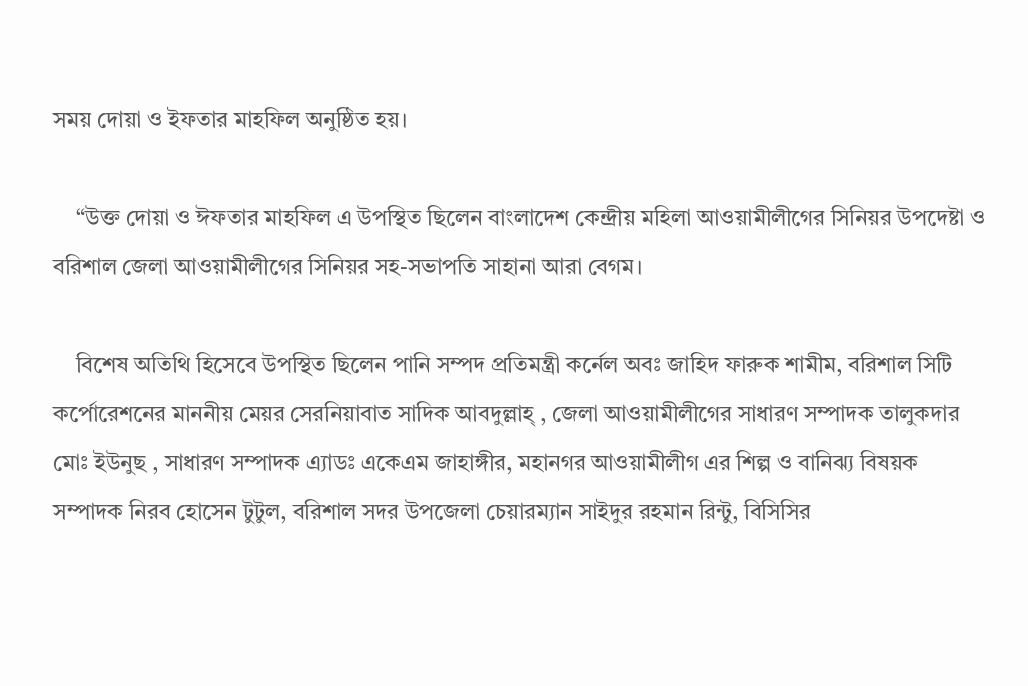সময় দোয়া ও ইফতার মাহফিল অনুষ্ঠিত হয়।

    “উক্ত দোয়া ও ঈফতার মাহফিল এ উপস্থিত ছিলেন বাংলাদেশ কেন্দ্রীয় মহিলা আওয়ামীলীগের সিনিয়র উপদেষ্টা ও বরিশাল জেলা আওয়ামীলীগের সিনিয়র সহ-সভাপতি সাহানা আরা বেগম।

    বিশেষ অতিথি হিসেবে উপস্থিত ছিলেন পানি সম্পদ প্রতিমন্ত্রী কর্নেল অবঃ জাহিদ ফারুক শামীম, বরিশাল সিটি কর্পোরেশনের মাননীয় মেয়র সেরনিয়াবাত সাদিক আবদুল্লাহ্ , জেলা আওয়ামীলীগের সাধারণ সম্পাদক তালুকদার মোঃ ইউনুছ , সাধারণ সম্পাদক এ্যাডঃ একেএম জাহাঙ্গীর, মহানগর আওয়ামীলীগ এর শিল্প ও বানিঝ্য বিষয়ক সম্পাদক নিরব হোসেন টুটুল, বরিশাল সদর উপজেলা চেয়ারম্যান সাইদুর রহমান রিন্টু, বিসিসির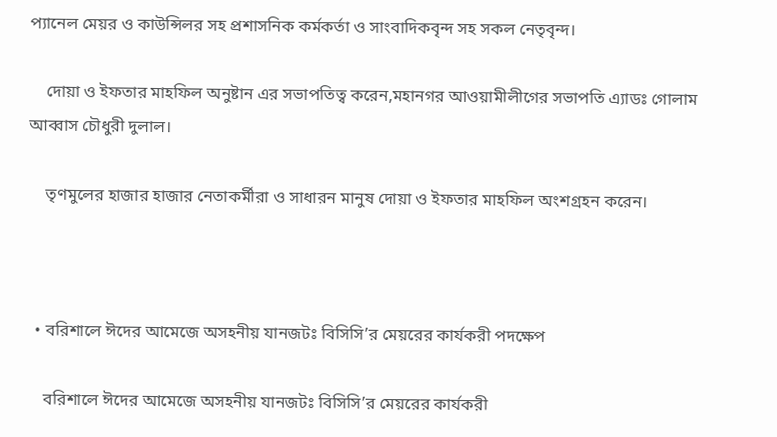প্যানেল মেয়র ও কাউন্সিলর সহ প্রশাসনিক কর্মকর্তা ও সাংবাদিকবৃন্দ সহ সকল নেতৃবৃন্দ।

    দোয়া ও ইফতার মাহফিল অনুষ্টান এর সভাপতিত্ব করেন,মহানগর আওয়ামীলীগের সভাপতি এ্যাডঃ গোলাম আব্বাস চৌধুরী দুলাল।

    তৃণমুলের হাজার হাজার নেতাকর্মীরা ও সাধারন মানুষ দোয়া ও ইফতার মাহফিল অংশগ্রহন করেন।



  • বরিশালে ঈদের আমেজে অসহনীয় যানজটঃ বিসিসি’র মেয়রের কার্যকরী পদক্ষেপ

    বরিশালে ঈদের আমেজে অসহনীয় যানজটঃ বিসিসি’র মেয়রের কার্যকরী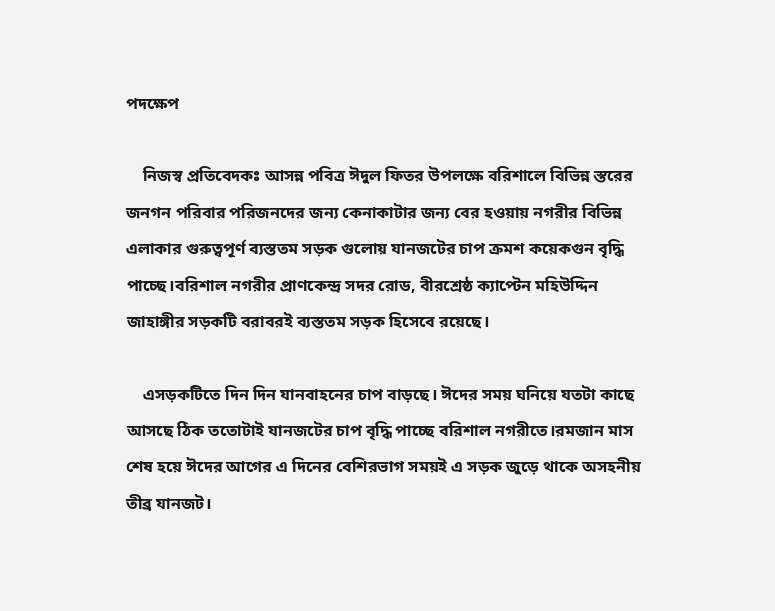পদক্ষেপ

    নিজস্ব প্রতিবেদকঃ আসন্ন পবিত্র ঈদুল ফিতর উপলক্ষে বরিশালে বিভিন্ন স্তরের জনগন পরিবার পরিজনদের জন্য কেনাকাটার জন্য বের হওয়ায় নগরীর বিভিন্ন এলাকার গুরুত্বপূর্ণ ব্যস্ততম সড়ক গুলোয় যানজটের চাপ ক্রমশ কয়েকগুন বৃদ্ধি পাচ্ছে।বরিশাল নগরীর প্রাণকেন্দ্র সদর রোড, বীরশ্রেষ্ঠ ক্যাপ্টেন মহিউদ্দিন জাহাঙ্গীর সড়কটি বরাবরই ব্যস্ততম সড়ক হিসেবে রয়েছে।

    এসড়কটিতে দিন দিন যানবাহনের চাপ বাড়ছে। ঈদের সময় ঘনিয়ে যতটা কাছে আসছে ঠিক ততোটাই যানজটের চাপ বৃদ্ধি পাচ্ছে বরিশাল নগরীতে।রমজান মাস শেষ হয়ে ঈদের আগের এ দিনের বেশিরভাগ সময়ই এ সড়ক জুড়ে থাকে অসহনীয় তীব্র যানজট।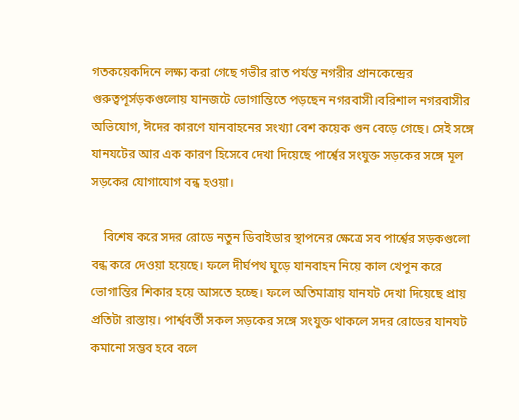গতকয়েকদিনে লক্ষ্য করা গেছে গভীর রাত পর্যন্ত নগরীর প্রানকেন্দ্রের গুরুত্বপূর্সড়কগুলোয় যানজটে ভোগান্তিতে পড়ছেন নগরবাসী।বরিশাল নগরবাসীর অভিযোগ, ঈদের কারণে যানবাহনের সংখ্যা বেশ কয়েক গুন বেড়ে গেছে। সেই সঙ্গে যানযটের আর এক কারণ হিসেবে দেখা দিয়েছে পার্শ্বের সংযুক্ত সড়কের সঙ্গে মূল সড়কের যোগাযোগ বন্ধ হওয়া।

    বিশেষ করে সদর রোডে নতুন ডিবাইডার স্থাপনের ক্ষেত্রে সব পার্শ্বের সড়কগুলো বন্ধ করে দেওয়া হয়েছে। ফলে দীর্ঘপথ ঘুড়ে যানবাহন নিয়ে কাল খেপুন করে ভোগান্তির শিকার হয়ে আসতে হচ্ছে। ফলে অতিমাত্রায় যানযট দেখা দিয়েছে প্রায় প্রতিটা রাস্তায়। পার্শ্ববর্তী সকল সড়কের সঙ্গে সংযুক্ত থাকলে সদর রোডের যানযট কমানো সম্ভব হবে বলে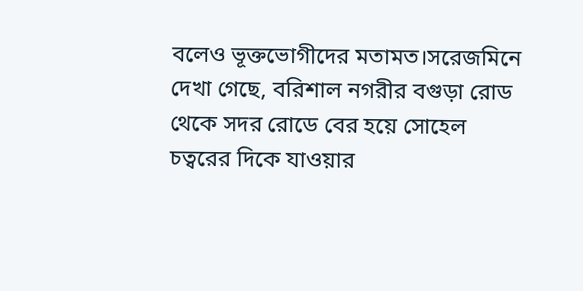বলেও ভূক্তভোগীদের মতামত।সরেজমিনে দেখা গেছে, বরিশাল নগরীর বগুড়া রোড থেকে সদর রোডে বের হয়ে সোহেল চত্বরের দিকে যাওয়ার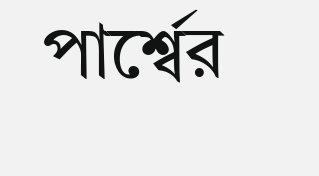পার্শ্বের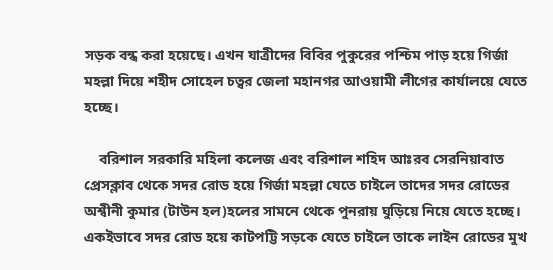সড়ক বন্ধ করা হয়েছে। এখন যাত্রীদের বিবির পুকুরের পশ্চিম পাড় হয়ে গির্জা মহল্লা দিয়ে শহীদ সোহেল চত্বর জেলা মহানগর আওয়ামী লীগের কার্যালয়ে যেতে হচ্ছে।

    বরিশাল সরকারি মহিলা কলেজ এবং বরিশাল শহিদ আঃরব সেরনিয়াবাত প্রেসক্লাব থেকে সদর রোড হয়ে গির্জা মহল্লা যেতে চাইলে তাদের সদর রোডের অশ্বীনী কুমার (টাউন হল)হলের সামনে থেকে পুনরায় ঘুড়িয়ে নিয়ে যেতে হচ্ছে। একইভাবে সদর রোড হয়ে কাটপট্টি সড়কে যেতে চাইলে তাকে লাইন রোডের মুখ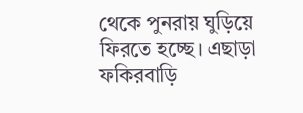থেকে পুনরায় ঘুড়িয়ে ফিরতে হচ্ছে। এছাড়া ফকিরবাড়ি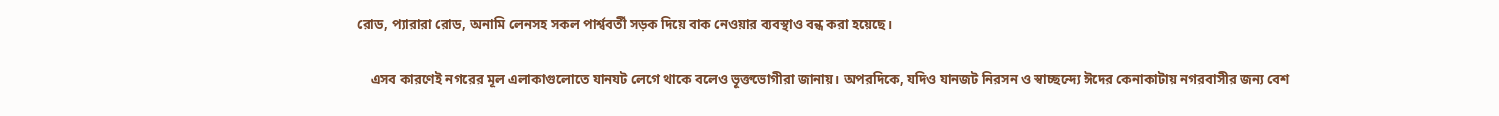রোড, প্যারারা রোড, অনামি লেনসহ সকল পার্শ্ববর্তী সড়ক দিয়ে বাক নেওয়ার ব্যবস্থাও বন্ধ করা হয়েছে।

    এসব কারণেই নগরের মূল এলাকাগুলোতে যানযট লেগে থাকে বলেও ভূক্তভোগীরা জানায়। অপরদিকে, যদিও যানজট নিরসন ও স্বাচ্ছন্দ্যে ঈদের কেনাকাটায় নগরবাসীর জন্য বেশ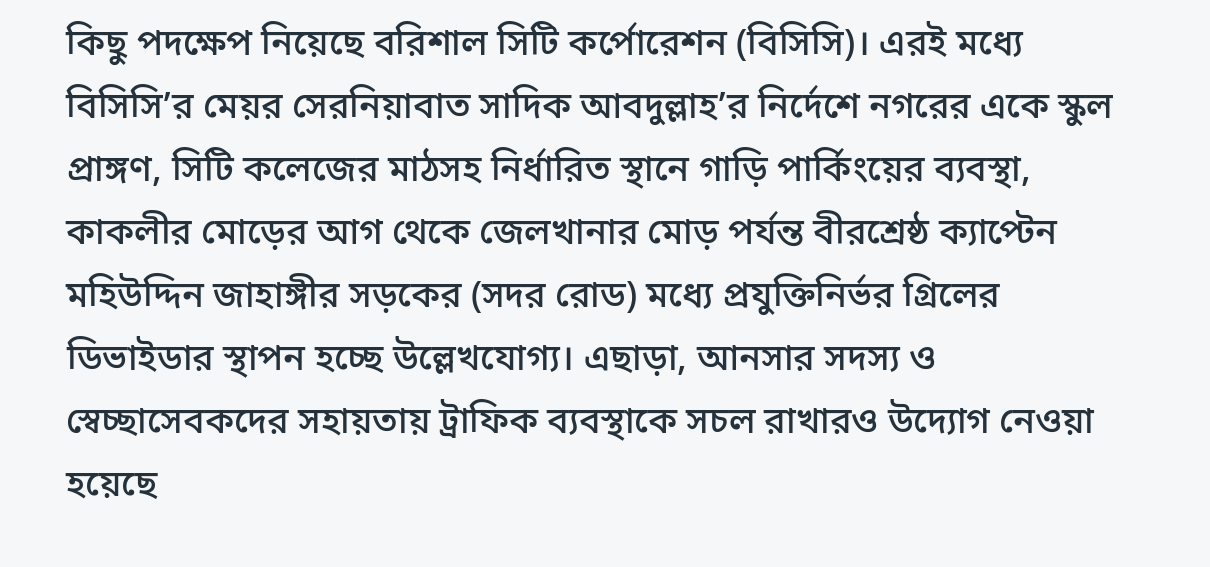কিছু পদক্ষেপ নিয়েছে বরিশাল সিটি কর্পোরেশন (বিসিসি)। এরই মধ্যে বিসিসি’র মেয়র সেরনিয়াবাত সাদিক আবদুল্লাহ’র নির্দেশে নগরের একে স্কুল প্রাঙ্গণ, সিটি কলেজের মাঠসহ নির্ধারিত স্থানে গাড়ি পার্কিংয়ের ব্যবস্থা, কাকলীর মোড়ের আগ থেকে জেলখানার মোড় পর্যন্ত বীরশ্রেষ্ঠ ক্যাপ্টেন মহিউদ্দিন জাহাঙ্গীর সড়কের (সদর রোড) মধ্যে প্রযুক্তিনির্ভর গ্রিলের ডিভাইডার স্থাপন হচ্ছে উল্লেখযোগ্য। এছাড়া, আনসার সদস্য ও স্বেচ্ছাসেবকদের সহায়তায় ট্রাফিক ব্যবস্থাকে সচল রাখারও উদ্যোগ নেওয়া হয়েছে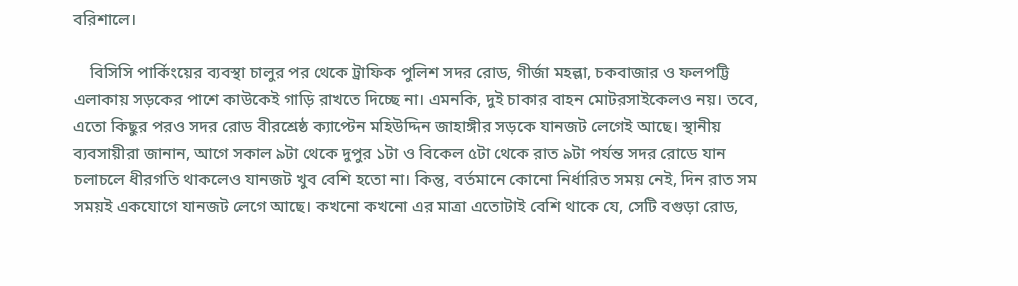বরিশালে।

    বিসিসি পার্কিংয়ের ব্যবস্থা চালুর পর থেকে ট্রাফিক পুলিশ সদর রোড, গীর্জা মহল্লা, চকবাজার ও ফলপট্টি এলাকায় সড়কের পাশে কাউকেই গাড়ি রাখতে দিচ্ছে না। এমনকি, দুই চাকার বাহন মোটরসাইকেলও নয়। তবে, এতো কিছুর পরও সদর রোড বীরশ্রেষ্ঠ ক্যাপ্টেন মহিউদ্দিন জাহাঙ্গীর সড়কে যানজট লেগেই আছে। স্থানীয় ব্যবসায়ীরা জানান, আগে সকাল ৯টা থেকে দুপুর ১টা ও বিকেল ৫টা থেকে রাত ৯টা পর্যন্ত সদর রোডে যান চলাচলে ধীরগতি থাকলেও যানজট খুব বেশি হতো না। কিন্তু, বর্তমানে কোনো নির্ধারিত সময় নেই, দিন রাত সম সময়ই একযোগে যানজট লেগে আছে। কখনো কখনো এর মাত্রা এতোটাই বেশি থাকে যে, সেটি বগুড়া রোড,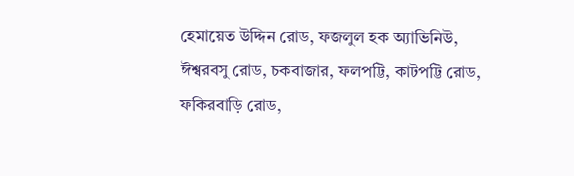হেমায়েত উদ্দিন রোড, ফজলুল হক অ্যাভিনিউ, ঈশ্বরবসু রোড, চকবাজার, ফলপট্টি, কাটপট্টি রোড, ফকিরবাড়ি রোড,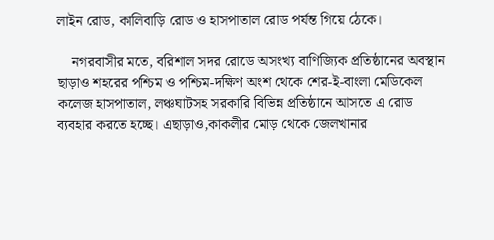লাইন রোড, কালিবাড়ি রোড ও হাসপাতাল রোড পর্যন্ত গিয়ে ঠেকে।

    নগরবাসীর মতে, বরিশাল সদর রোডে অসংখ্য বাণিজ্যিক প্রতিষ্ঠানের অবস্থান ছাড়াও শহরের পশ্চিম ও পশ্চিম-দক্ষিণ অংশ থেকে শের-ই-বাংলা মেডিকেল কলেজ হাসপাতাল, লঞ্চঘাটসহ সরকারি বিভিন্ন প্রতিষ্ঠানে আসতে এ রোড ব্যবহার করতে হচ্ছে। এছাড়াও,কাকলীর মোড় থেকে জেলখানার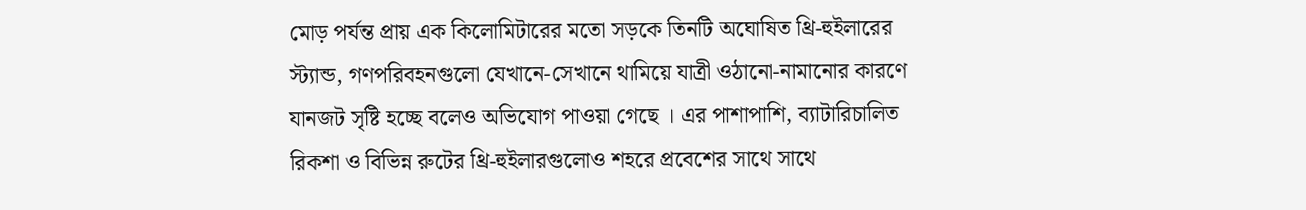মোড় পর্যন্ত প্রায় এক কিলোমিটারের মতো সড়কে তিনটি অঘোষিত থ্রি-হুইলারের স্ট্যান্ড, গণপরিবহনগুলো যেখানে-সেখানে থামিয়ে যাত্রী ওঠানো-নামানোর কারণে যানজট সৃষ্টি হচ্ছে বলেও অভিযোগ পাওয়া গেছে । এর পাশাপাশি, ব্যাটারিচালিত রিকশা ও বিভিন্ন রুটের থ্রি-হুইলারগুলোও শহরে প্রবেশের সাথে সাথে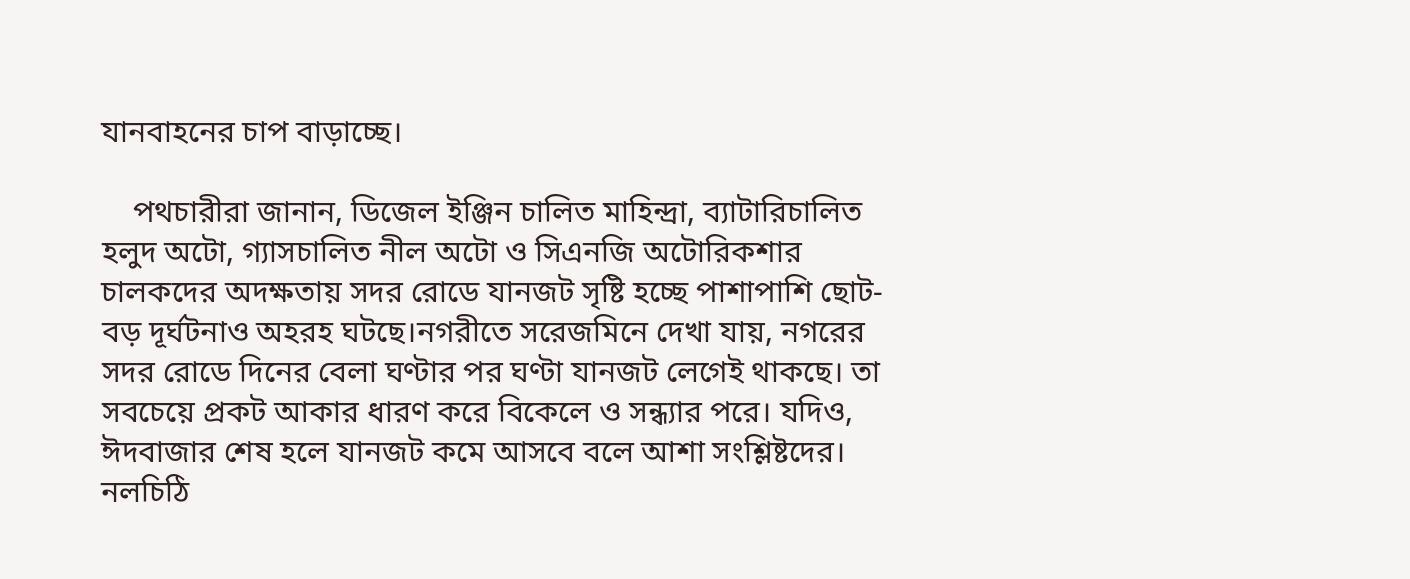যানবাহনের চাপ বাড়াচ্ছে।

    পথচারীরা জানান, ডিজেল ইঞ্জিন চালিত মাহিন্দ্রা, ব্যাটারিচালিত হলুদ অটো, গ্যাসচালিত নীল অটো ও সিএনজি অটোরিকশার চালকদের অদক্ষতায় সদর রোডে যানজট সৃষ্টি হচ্ছে পাশাপাশি ছোট-বড় দূর্ঘটনাও অহরহ ঘটছে।নগরীতে সরেজমিনে দেখা যায়, নগরের সদর রোডে দিনের বেলা ঘণ্টার পর ঘণ্টা যানজট লেগেই থাকছে। তা সবচেয়ে প্রকট আকার ধারণ করে বিকেলে ও সন্ধ্যার পরে। যদিও, ঈদবাজার শেষ হলে যানজট কমে আসবে বলে আশা সংশ্লিষ্টদের। নলচিঠি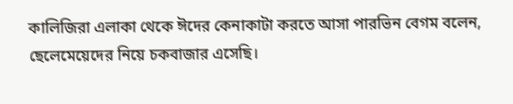কালিজিরা এলাকা থেকে ঈদের কেনাকাটা করতে আসা পারভিন বেগম বলেন, ছেলেমেয়েদের নিয়ে চকবাজার এসেছি।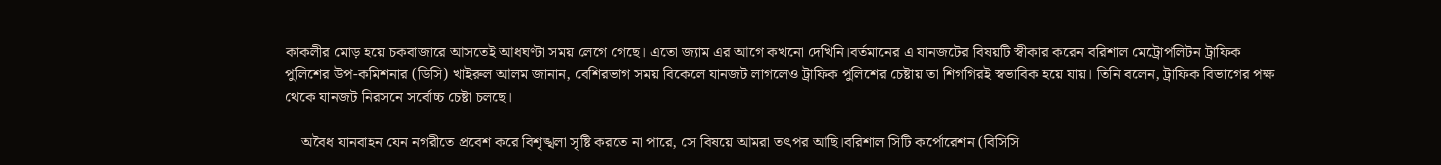কাকলীর মোড় হয়ে চকবাজারে আসতেই আধঘণ্টা সময় লেগে গেছে। এতো জ্যাম এর আগে কখনো দেখিনি।বর্তমানের এ যানজটের বিষয়টি স্বীকার করেন বরিশাল মেট্রোপলিটন ট্রাফিক পুলিশের উপ-কমিশনার (ডিসি) খাইরুল আলম জানান, বেশিরভাগ সময় বিকেলে যানজট লাগলেও ট্রাফিক পুলিশের চেষ্টায় তা শিগগিরই স্বভাবিক হয়ে যায়। তিনি বলেন, ট্রাফিক বিভাগের পক্ষ থেকে যানজট নিরসনে সর্বোচ্চ চেষ্টা চলছে।

    অবৈধ যানবাহন যেন নগরীতে প্রবেশ করে বিশৃঙ্খলা সৃষ্টি করতে না পারে, সে বিষয়ে আমরা তৎপর আছি।বরিশাল সিটি কর্পোরেশন (বিসিসি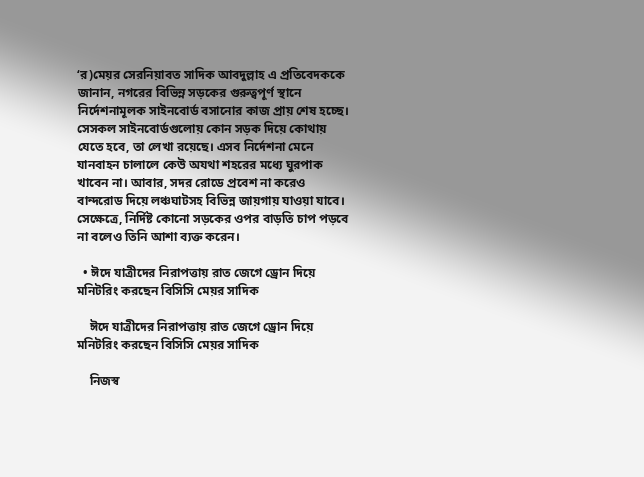‘র)মেয়র সেরনিয়াবত সাদিক আবদুল্লাহ এ প্রতিবেদককে জানান, নগরের বিভিন্ন সড়কের গুরুত্বপূর্ণ স্থানে নির্দেশনামূলক সাইনবোর্ড বসানোর কাজ প্রায় শেষ হচ্ছে। সেসকল সাইনবোর্ডগুলোয় কোন সড়ক দিয়ে কোথায় যেতে হবে, তা লেখা রয়েছে। এসব নির্দেশনা মেনে যানবাহন চালালে কেউ অযথা শহরের মধ্যে ঘুরপাক খাবেন না। আবার, সদর রোডে প্রবেশ না করেও বান্দরোড দিয়ে লঞ্চঘাটসহ বিভিন্ন জায়গায় যাওয়া যাবে। সেক্ষেত্রে, নির্দিষ্ট কোনো সড়কের ওপর বাড়তি চাপ পড়বে না বলেও তিনি আশা ব্যক্ত করেন।

  • ঈদে যাত্রীদের নিরাপত্তায় রাত জেগে ড্রোন দিয়ে মনিটরিং করছেন বিসিসি মেয়র সাদিক

    ঈদে যাত্রীদের নিরাপত্তায় রাত জেগে ড্রোন দিয়ে মনিটরিং করছেন বিসিসি মেয়র সাদিক

    নিজস্ব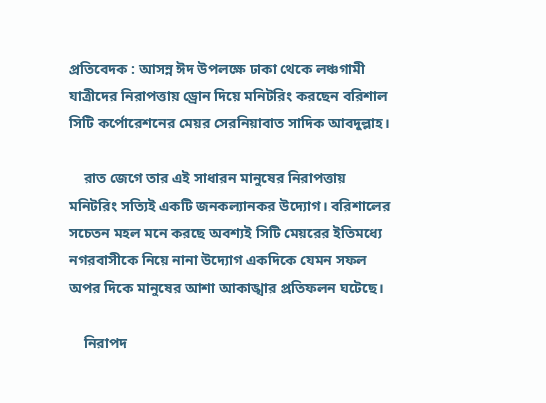প্রতিবেদক : আসন্ন ঈদ উপলক্ষে ঢাকা থেকে লঞ্চগামী যাত্রীদের নিরাপত্তায় ড্রোন দিয়ে মনিটরিং করছেন বরিশাল সিটি কর্পোরেশনের মেয়র সেরনিয়াবাত সাদিক আবদুল্লাহ।

    রাত জেগে তার এই সাধারন মানুষের নিরাপত্তায় মনিটরিং সত্যিই একটি জনকল্যানকর উদ্যোগ। বরিশালের সচেতন মহল মনে করছে অবশ্যই সিটি মেয়রের ইতিমধ্যে নগরবাসীকে নিয়ে নানা উদ্যোগ একদিকে যেমন সফল অপর দিকে মানুষের আশা আকাঙ্খার প্রতিফলন ঘটেছে।

    নিরাপদ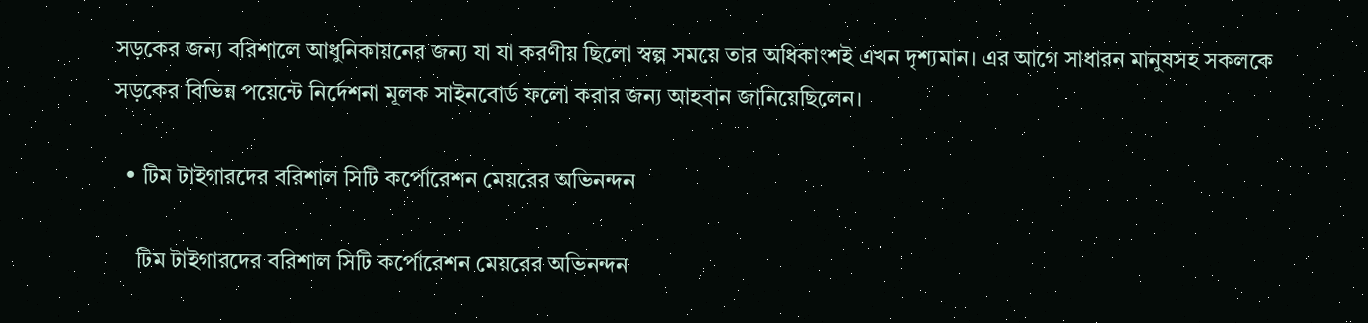সড়কের জন্য বরিশালে আধুনিকায়নের জন্য যা যা করণীয় ছিলো স্বল্প সময়ে তার অধিকাংশই এখন দৃশ্যমান। এর আগে সাধারন মানুষসহ সকলকে সড়কের বিভিন্ন পয়েন্টে নির্দেশনা মূলক সাইনবোর্ড ফলো করার জন্য আহবান জানিয়েছিলেন।

  • টিম টাইগারদের বরিশাল সিটি কর্পোরেশন মেয়রের অভিনন্দন

    টিম টাইগারদের বরিশাল সিটি কর্পোরেশন মেয়রের অভিনন্দন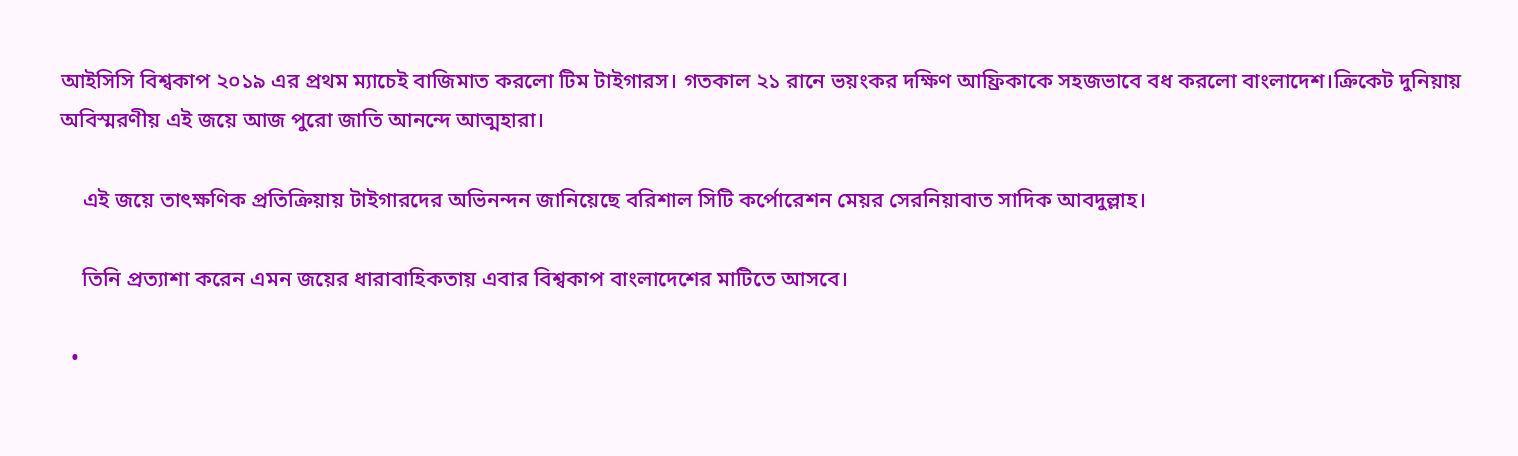আইসিসি বিশ্বকাপ ২০১৯ এর প্রথম ম্যাচেই বাজিমাত করলো টিম টাইগারস। গতকাল ২১ রানে ভয়ংকর দক্ষিণ আফ্রিকাকে সহজভাবে বধ করলো বাংলাদেশ।ক্রিকেট দুনিয়ায় অবিস্মরণীয় এই জয়ে আজ পুরো জাতি আনন্দে আত্মহারা।

    এই জয়ে তাৎক্ষণিক প্রতিক্রিয়ায় টাইগারদের অভিনন্দন জানিয়েছে বরিশাল সিটি কর্পোরেশন মেয়র সেরনিয়াবাত সাদিক আবদুল্লাহ।

    তিনি প্রত্যাশা করেন এমন জয়ের ধারাবাহিকতায় এবার বিশ্বকাপ বাংলাদেশের মাটিতে আসবে।

  •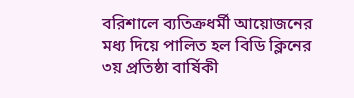বরিশালে ব্যতিক্রধর্মী আয়োজনের মধ্য দিয়ে পালিত হল বিডি ক্লিনের ৩য় প্রতিষ্ঠা বার্ষিকী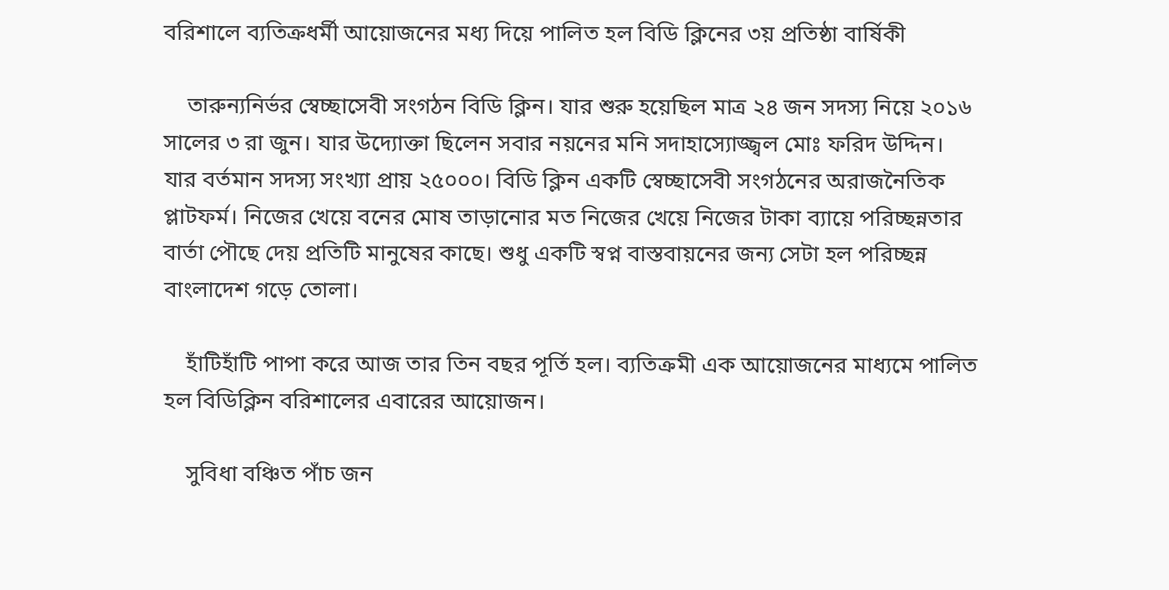বরিশালে ব্যতিক্রধর্মী আয়োজনের মধ্য দিয়ে পালিত হল বিডি ক্লিনের ৩য় প্রতিষ্ঠা বার্ষিকী

    তারুন্যনির্ভর স্বেচ্ছাসেবী সংগঠন বিডি ক্লিন। যার শুরু হয়েছিল মাত্র ২৪ জন সদস্য নিয়ে ২০১৬ সালের ৩ রা জুন। যার উদ্যোক্তা ছিলেন সবার নয়নের মনি সদাহাস্যোজ্জ্বল মোঃ ফরিদ উদ্দিন। যার বর্তমান সদস্য সংখ্যা প্রায় ২৫০০০। বিডি ক্লিন একটি স্বেচ্ছাসেবী সংগঠনের অরাজনৈতিক প্লাটফর্ম। নিজের খেয়ে বনের মোষ তাড়ানোর মত নিজের খেয়ে নিজের টাকা ব্যায়ে পরিচ্ছন্নতার বার্তা পৌছে দেয় প্রতিটি মানুষের কাছে। শুধু একটি স্বপ্ন বাস্তবায়নের জন্য সেটা হল পরিচ্ছন্ন বাংলাদেশ গড়ে তোলা।

    হাঁটিহাঁটি পাপা করে আজ তার তিন বছর পূর্তি হল। ব্যতিক্রমী এক আয়োজনের মাধ্যমে পালিত হল বিডিক্লিন বরিশালের এবারের আয়োজন।

    সুবিধা বঞ্চিত পাঁচ জন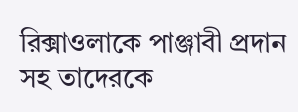রিক্সাওলাকে পাঞ্জাবী প্রদান সহ তাদেরকে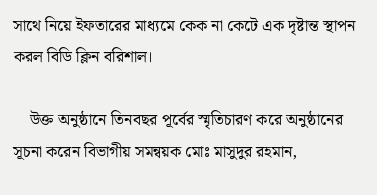সাথে নিয়ে ইফতারের মাধ্যমে কেক না কেটে এক দৃষ্টান্ত স্থাপন করল বিডি ক্লিন বরিশাল।

    উক্ত অনুষ্ঠানে তিনবছর পূর্বের স্মৃতিচারণ করে অনুষ্ঠানের সূচনা করেন বিভাগীয় সমন্বয়ক মোঃ মাসুদুর রহমান,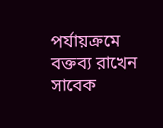পর্যায়ক্রমে বক্তব্য রাখেন সাবেক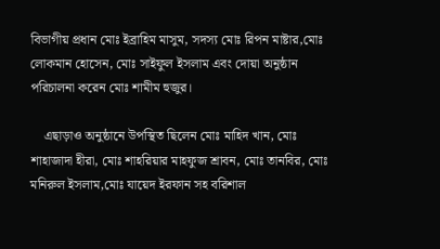বিভাগীয় প্রধান মোঃ ইব্রাহিম মাসুম, সদস্য মোঃ রিপন মাষ্টার,মোঃ লোকমান হোসেন, মোঃ সাইফুল ইসলাম এবং দোয়া অনুষ্ঠান পরিচালনা করেন মোঃ শামীম হুজুর।

    এছাড়াও অনুষ্ঠানে উপস্থিত ছিলেন মোঃ মাহিদ খান, মোঃ শাহাজাদা হীরা, মোঃ শাহরিয়ার মাহফুজ শ্রাবন, মোঃ তানবির, মোঃ মনিরুল ইসলাম,মোঃ যায়েদ ইরফান সহ বরিশাল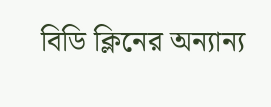বিডি ক্লিনের অন্যান্য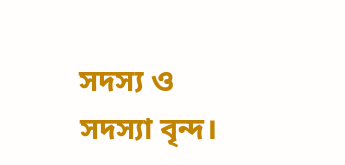সদস্য ও সদস্যা বৃন্দ।